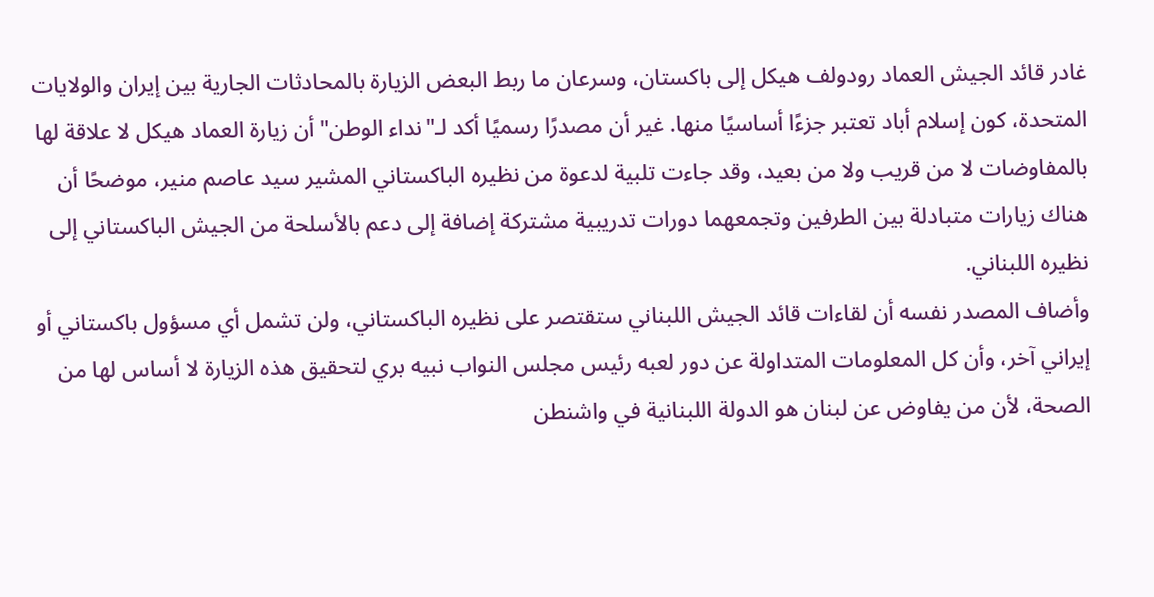غادر قائد الجيش العماد رودولف هيكل إلى باكستان، وسرعان ما ربط البعض الزيارة بالمحادثات الجارية بين إيران والولايات المتحدة، كون إسلام أباد تعتبر جزءًا أساسيًا منها. غير أن مصدرًا رسميًا أكد لـ"نداء الوطن" أن زيارة العماد هيكل لا علاقة لها بالمفاوضات لا من قريب ولا من بعيد، وقد جاءت تلبية لدعوة من نظيره الباكستاني المشير سيد عاصم منير، موضحًا أن هناك زيارات متبادلة بين الطرفين وتجمعهما دورات تدريبية مشتركة إضافة إلى دعم بالأسلحة من الجيش الباكستاني إلى نظيره اللبناني.
وأضاف المصدر نفسه أن لقاءات قائد الجيش اللبناني ستقتصر على نظيره الباكستاني، ولن تشمل أي مسؤول باكستاني أو إيراني آخر، وأن كل المعلومات المتداولة عن دور لعبه رئيس مجلس النواب نبيه بري لتحقيق هذه الزيارة لا أساس لها من الصحة، لأن من يفاوض عن لبنان هو الدولة اللبنانية في واشنطن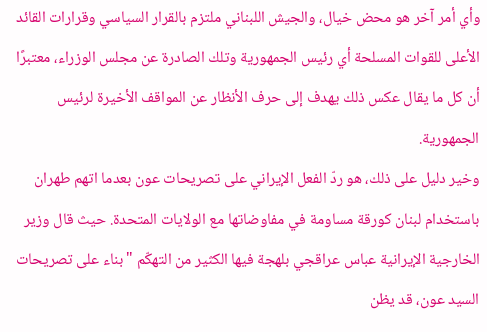وأي أمر آخر هو محض خيال، والجيش اللبناني ملتزم بالقرار السياسي وقرارات القائد الأعلى للقوات المسلحة أي رئيس الجمهورية وتلك الصادرة عن مجلس الوزراء، معتبرًا أن كل ما يقال عكس ذلك يهدف إلى حرف الأنظار عن المواقف الأخيرة لرئيس الجمهورية.
وخير دليل على ذلك، هو ردّ الفعل الإيراني على تصريحات عون بعدما اتهم طهران باستخدام لبنان كورقة مساومة في مفاوضاتها مع الولايات المتحدة. حيث قال وزير الخارجية الإيرانية عباس عراقجي بلهجة فيها الكثير من التهكّم "بناء على تصريحات السيد عون، قد يظن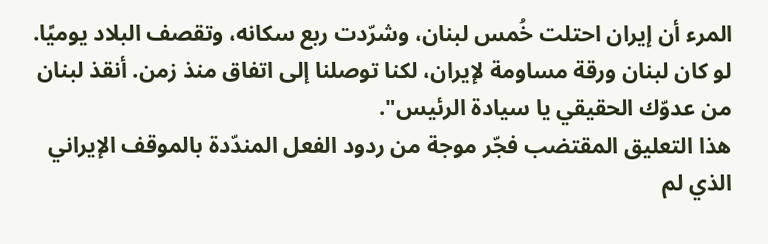المرء أن إيران احتلت خُمس لبنان، وشرّدت ربع سكانه، وتقصف البلاد يوميًا. لو كان لبنان ورقة مساومة لإيران، لكنا توصلنا إلى اتفاق منذ زمن. أنقذ لبنان من عدوّك الحقيقي يا سيادة الرئيس".
هذا التعليق المقتضب فجّر موجة من ردود الفعل المندّدة بالموقف الإيراني الذي لم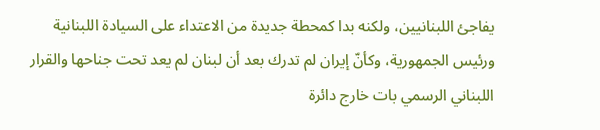يفاجئ اللبنانيين، ولكنه بدا كمحطة جديدة من الاعتداء على السيادة اللبنانية ورئيس الجمهورية، وكأنّ إيران لم تدرك بعد أن لبنان لم يعد تحت جناحها والقرار اللبناني الرسمي بات خارج دائرة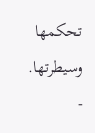تحكمها وسيطرتها.
-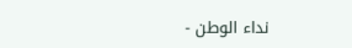نداء الوطن -